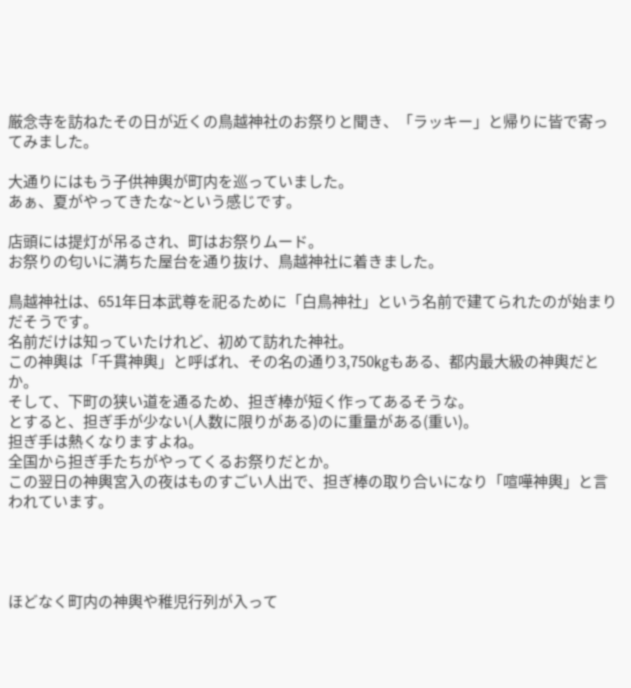厳念寺を訪ねたその日が近くの鳥越神社のお祭りと聞き、「ラッキー」と帰りに皆で寄ってみました。

大通りにはもう子供神輿が町内を巡っていました。
あぁ、夏がやってきたな~という感じです。

店頭には提灯が吊るされ、町はお祭りムード。
お祭りの匂いに満ちた屋台を通り抜け、鳥越神社に着きました。

鳥越神社は、651年日本武尊を祀るために「白鳥神社」という名前で建てられたのが始まりだそうです。
名前だけは知っていたけれど、初めて訪れた神社。
この神輿は「千貫神輿」と呼ばれ、その名の通り3,750㎏もある、都内最大級の神輿だとか。
そして、下町の狭い道を通るため、担ぎ棒が短く作ってあるそうな。
とすると、担ぎ手が少ない(人数に限りがある)のに重量がある(重い)。
担ぎ手は熱くなりますよね。
全国から担ぎ手たちがやってくるお祭りだとか。
この翌日の神輿宮入の夜はものすごい人出で、担ぎ棒の取り合いになり「喧嘩神輿」と言われています。




ほどなく町内の神輿や稚児行列が入って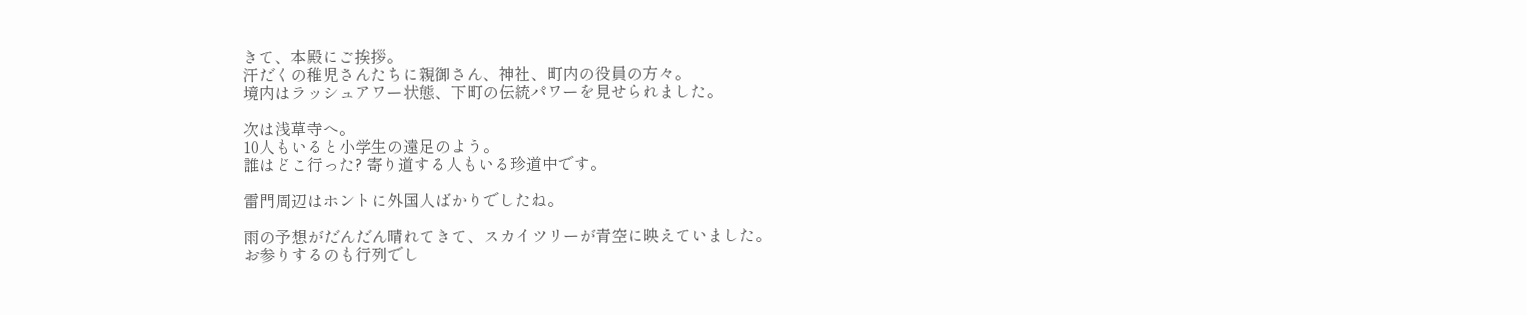きて、本殿にご挨拶。
汗だくの稚児さんたちに親御さん、神社、町内の役員の方々。
境内はラッシュアワー状態、下町の伝統パワーを見せられました。

次は浅草寺へ。
10人もいると小学生の遠足のよう。
誰はどこ行った? 寄り道する人もいる珍道中です。

雷門周辺はホントに外国人ばかりでしたね。

雨の予想がだんだん晴れてきて、スカイツリーが青空に映えていました。
お参りするのも行列でし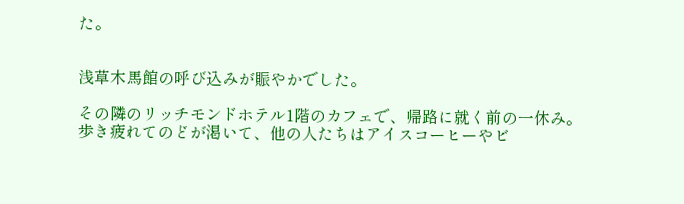た。


浅草木馬館の呼び込みが賑やかでした。

その隣のリッチモンドホテル1階のカフェで、帰路に就く前の一休み。
歩き疲れてのどが渇いて、他の人たちはアイスコーヒーやビ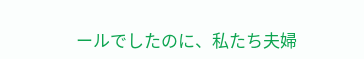ールでしたのに、私たち夫婦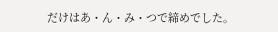だけはあ・ん・み・つで締めでした。